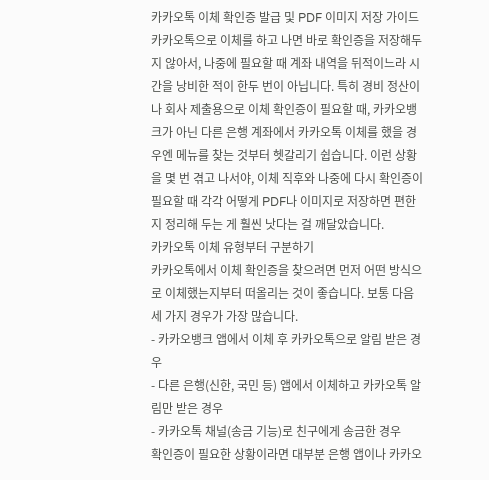카카오톡 이체 확인증 발급 및 PDF 이미지 저장 가이드
카카오톡으로 이체를 하고 나면 바로 확인증을 저장해두지 않아서, 나중에 필요할 때 계좌 내역을 뒤적이느라 시간을 낭비한 적이 한두 번이 아닙니다. 특히 경비 정산이나 회사 제출용으로 이체 확인증이 필요할 때, 카카오뱅크가 아닌 다른 은행 계좌에서 카카오톡 이체를 했을 경우엔 메뉴를 찾는 것부터 헷갈리기 쉽습니다. 이런 상황을 몇 번 겪고 나서야, 이체 직후와 나중에 다시 확인증이 필요할 때 각각 어떻게 PDF나 이미지로 저장하면 편한지 정리해 두는 게 훨씬 낫다는 걸 깨달았습니다.
카카오톡 이체 유형부터 구분하기
카카오톡에서 이체 확인증을 찾으려면 먼저 어떤 방식으로 이체했는지부터 떠올리는 것이 좋습니다. 보통 다음 세 가지 경우가 가장 많습니다.
- 카카오뱅크 앱에서 이체 후 카카오톡으로 알림 받은 경우
- 다른 은행(신한, 국민 등) 앱에서 이체하고 카카오톡 알림만 받은 경우
- 카카오톡 채널(송금 기능)로 친구에게 송금한 경우
확인증이 필요한 상황이라면 대부분 은행 앱이나 카카오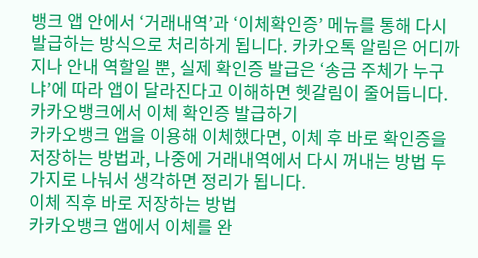뱅크 앱 안에서 ‘거래내역’과 ‘이체확인증’ 메뉴를 통해 다시 발급하는 방식으로 처리하게 됩니다. 카카오톡 알림은 어디까지나 안내 역할일 뿐, 실제 확인증 발급은 ‘송금 주체가 누구냐’에 따라 앱이 달라진다고 이해하면 헷갈림이 줄어듭니다.
카카오뱅크에서 이체 확인증 발급하기
카카오뱅크 앱을 이용해 이체했다면, 이체 후 바로 확인증을 저장하는 방법과, 나중에 거래내역에서 다시 꺼내는 방법 두 가지로 나눠서 생각하면 정리가 됩니다.
이체 직후 바로 저장하는 방법
카카오뱅크 앱에서 이체를 완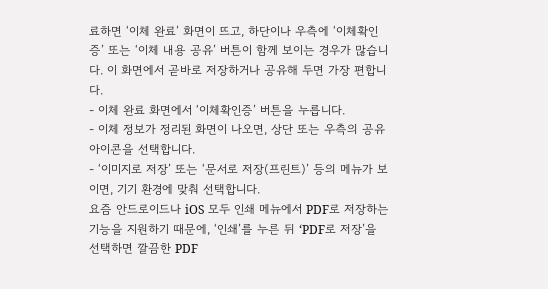료하면 ‘이체 완료’ 화면이 뜨고, 하단이나 우측에 ‘이체확인증’ 또는 ‘이체 내용 공유’ 버튼이 함께 보이는 경우가 많습니다. 이 화면에서 곧바로 저장하거나 공유해 두면 가장 편합니다.
- 이체 완료 화면에서 ‘이체확인증’ 버튼을 누릅니다.
- 이체 정보가 정리된 화면이 나오면, 상단 또는 우측의 공유 아이콘을 선택합니다.
- ‘이미지로 저장’ 또는 ‘문서로 저장(프린트)’ 등의 메뉴가 보이면, 기기 환경에 맞춰 선택합니다.
요즘 안드로이드나 iOS 모두 인쇄 메뉴에서 PDF로 저장하는 기능을 지원하기 때문에, ‘인쇄’를 누른 뒤 ‘PDF로 저장’을 선택하면 깔끔한 PDF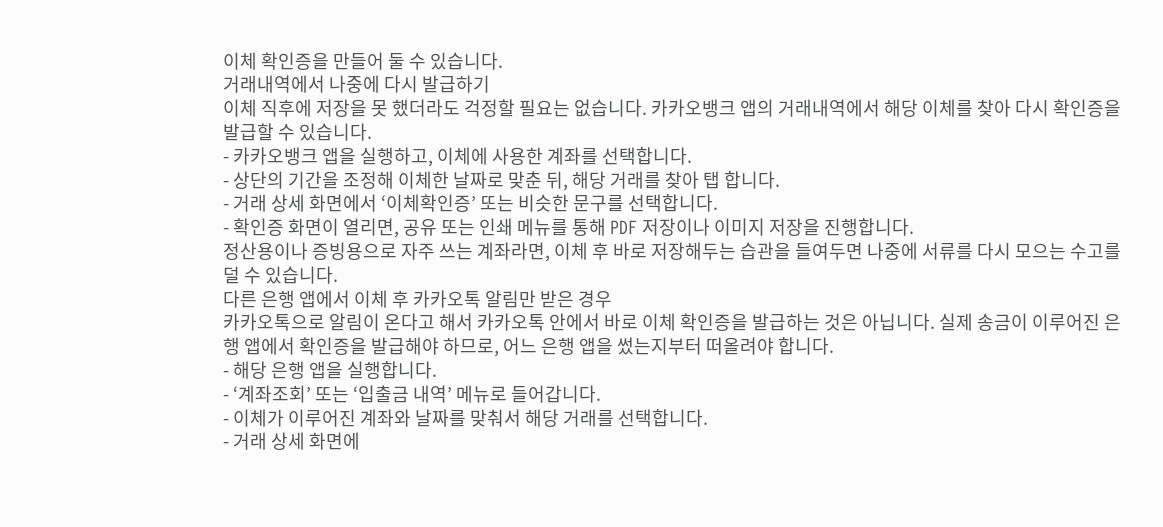이체 확인증을 만들어 둘 수 있습니다.
거래내역에서 나중에 다시 발급하기
이체 직후에 저장을 못 했더라도 걱정할 필요는 없습니다. 카카오뱅크 앱의 거래내역에서 해당 이체를 찾아 다시 확인증을 발급할 수 있습니다.
- 카카오뱅크 앱을 실행하고, 이체에 사용한 계좌를 선택합니다.
- 상단의 기간을 조정해 이체한 날짜로 맞춘 뒤, 해당 거래를 찾아 탭 합니다.
- 거래 상세 화면에서 ‘이체확인증’ 또는 비슷한 문구를 선택합니다.
- 확인증 화면이 열리면, 공유 또는 인쇄 메뉴를 통해 PDF 저장이나 이미지 저장을 진행합니다.
정산용이나 증빙용으로 자주 쓰는 계좌라면, 이체 후 바로 저장해두는 습관을 들여두면 나중에 서류를 다시 모으는 수고를 덜 수 있습니다.
다른 은행 앱에서 이체 후 카카오톡 알림만 받은 경우
카카오톡으로 알림이 온다고 해서 카카오톡 안에서 바로 이체 확인증을 발급하는 것은 아닙니다. 실제 송금이 이루어진 은행 앱에서 확인증을 발급해야 하므로, 어느 은행 앱을 썼는지부터 떠올려야 합니다.
- 해당 은행 앱을 실행합니다.
- ‘계좌조회’ 또는 ‘입출금 내역’ 메뉴로 들어갑니다.
- 이체가 이루어진 계좌와 날짜를 맞춰서 해당 거래를 선택합니다.
- 거래 상세 화면에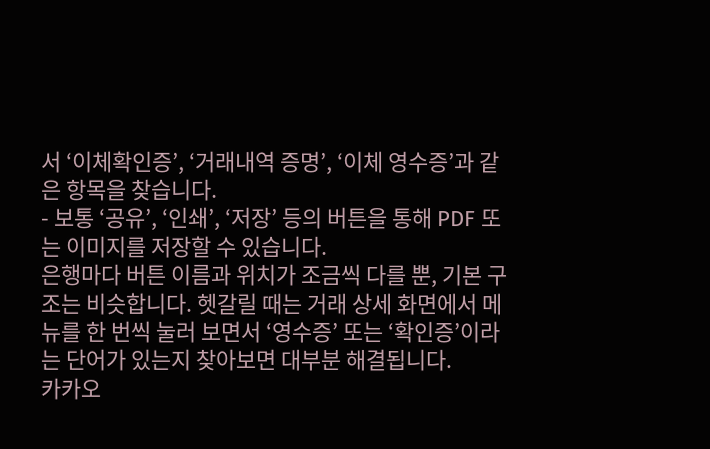서 ‘이체확인증’, ‘거래내역 증명’, ‘이체 영수증’과 같은 항목을 찾습니다.
- 보통 ‘공유’, ‘인쇄’, ‘저장’ 등의 버튼을 통해 PDF 또는 이미지를 저장할 수 있습니다.
은행마다 버튼 이름과 위치가 조금씩 다를 뿐, 기본 구조는 비슷합니다. 헷갈릴 때는 거래 상세 화면에서 메뉴를 한 번씩 눌러 보면서 ‘영수증’ 또는 ‘확인증’이라는 단어가 있는지 찾아보면 대부분 해결됩니다.
카카오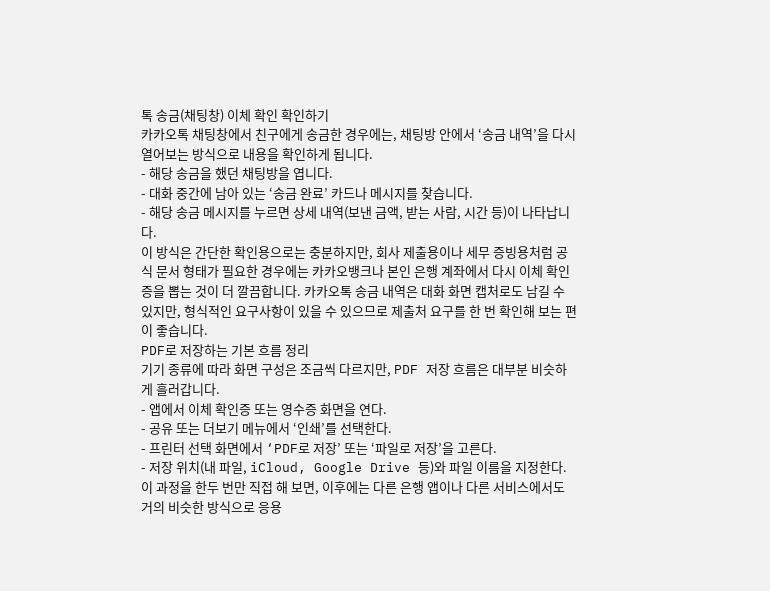톡 송금(채팅창) 이체 확인 확인하기
카카오톡 채팅창에서 친구에게 송금한 경우에는, 채팅방 안에서 ‘송금 내역’을 다시 열어보는 방식으로 내용을 확인하게 됩니다.
- 해당 송금을 했던 채팅방을 엽니다.
- 대화 중간에 남아 있는 ‘송금 완료’ 카드나 메시지를 찾습니다.
- 해당 송금 메시지를 누르면 상세 내역(보낸 금액, 받는 사람, 시간 등)이 나타납니다.
이 방식은 간단한 확인용으로는 충분하지만, 회사 제출용이나 세무 증빙용처럼 공식 문서 형태가 필요한 경우에는 카카오뱅크나 본인 은행 계좌에서 다시 이체 확인증을 뽑는 것이 더 깔끔합니다. 카카오톡 송금 내역은 대화 화면 캡처로도 남길 수 있지만, 형식적인 요구사항이 있을 수 있으므로 제출처 요구를 한 번 확인해 보는 편이 좋습니다.
PDF로 저장하는 기본 흐름 정리
기기 종류에 따라 화면 구성은 조금씩 다르지만, PDF 저장 흐름은 대부분 비슷하게 흘러갑니다.
- 앱에서 이체 확인증 또는 영수증 화면을 연다.
- 공유 또는 더보기 메뉴에서 ‘인쇄’를 선택한다.
- 프린터 선택 화면에서 ‘PDF로 저장’ 또는 ‘파일로 저장’을 고른다.
- 저장 위치(내 파일, iCloud, Google Drive 등)와 파일 이름을 지정한다.
이 과정을 한두 번만 직접 해 보면, 이후에는 다른 은행 앱이나 다른 서비스에서도 거의 비슷한 방식으로 응용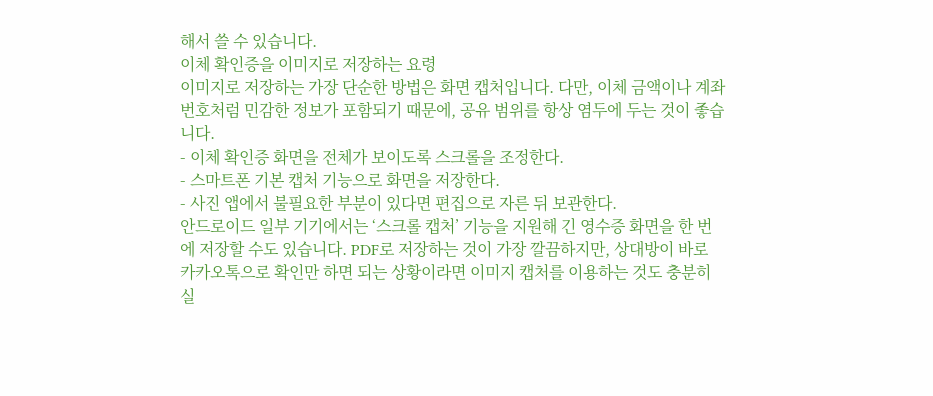해서 쓸 수 있습니다.
이체 확인증을 이미지로 저장하는 요령
이미지로 저장하는 가장 단순한 방법은 화면 캡처입니다. 다만, 이체 금액이나 계좌번호처럼 민감한 정보가 포함되기 때문에, 공유 범위를 항상 염두에 두는 것이 좋습니다.
- 이체 확인증 화면을 전체가 보이도록 스크롤을 조정한다.
- 스마트폰 기본 캡처 기능으로 화면을 저장한다.
- 사진 앱에서 불필요한 부분이 있다면 편집으로 자른 뒤 보관한다.
안드로이드 일부 기기에서는 ‘스크롤 캡처’ 기능을 지원해 긴 영수증 화면을 한 번에 저장할 수도 있습니다. PDF로 저장하는 것이 가장 깔끔하지만, 상대방이 바로 카카오톡으로 확인만 하면 되는 상황이라면 이미지 캡처를 이용하는 것도 충분히 실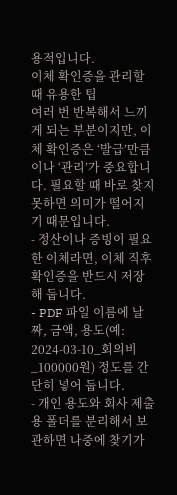용적입니다.
이체 확인증을 관리할 때 유용한 팁
여러 번 반복해서 느끼게 되는 부분이지만, 이체 확인증은 ‘발급’만큼이나 ‘관리’가 중요합니다. 필요할 때 바로 찾지 못하면 의미가 떨어지기 때문입니다.
- 정산이나 증빙이 필요한 이체라면, 이체 직후 확인증을 반드시 저장해 둡니다.
- PDF 파일 이름에 날짜, 금액, 용도(예: 2024-03-10_회의비_100000원) 정도를 간단히 넣어 둡니다.
- 개인 용도와 회사 제출용 폴더를 분리해서 보관하면 나중에 찾기가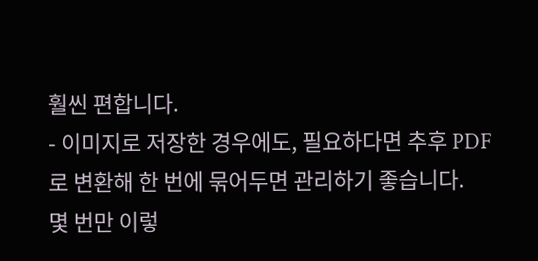훨씬 편합니다.
- 이미지로 저장한 경우에도, 필요하다면 추후 PDF로 변환해 한 번에 묶어두면 관리하기 좋습니다.
몇 번만 이렇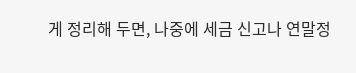게 정리해 두면, 나중에 세금 신고나 연말정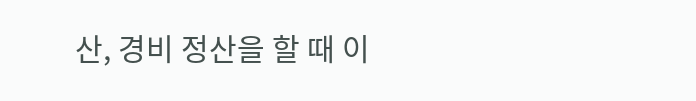산, 경비 정산을 할 때 이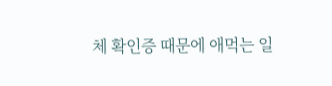체 확인증 때문에 애먹는 일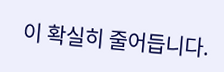이 확실히 줄어듭니다.